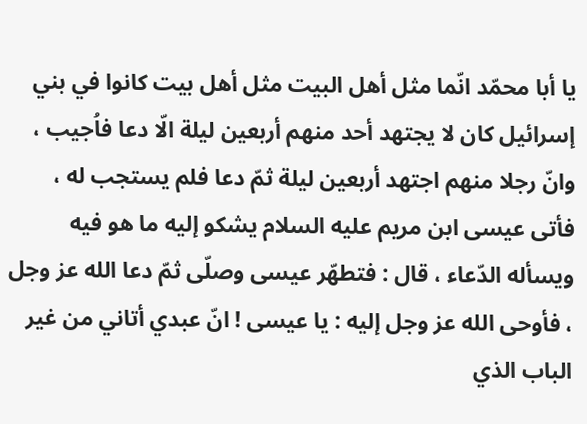يا أبا محمّد انّما مثل أهل البيت مثل أهل بيت كانوا في بني إسرائيل كان لا يجتهد أحد منهم أربعين ليلة الّا دعا فاُجيب ، وانّ رجلا منهم اجتهد أربعين ليلة ثمّ دعا فلم يستجب له ، فأتى عيسى ابن مريم عليه السلام يشكو إليه ما هو فيه ويسأله الدّعاء ، قال : فتطهّر عيسى وصلّى ثمّ دعا الله عز وجل ، فأوحى الله عز وجل إليه : يا عيسى ! انّ عبدي أتاني من غير الباب الذي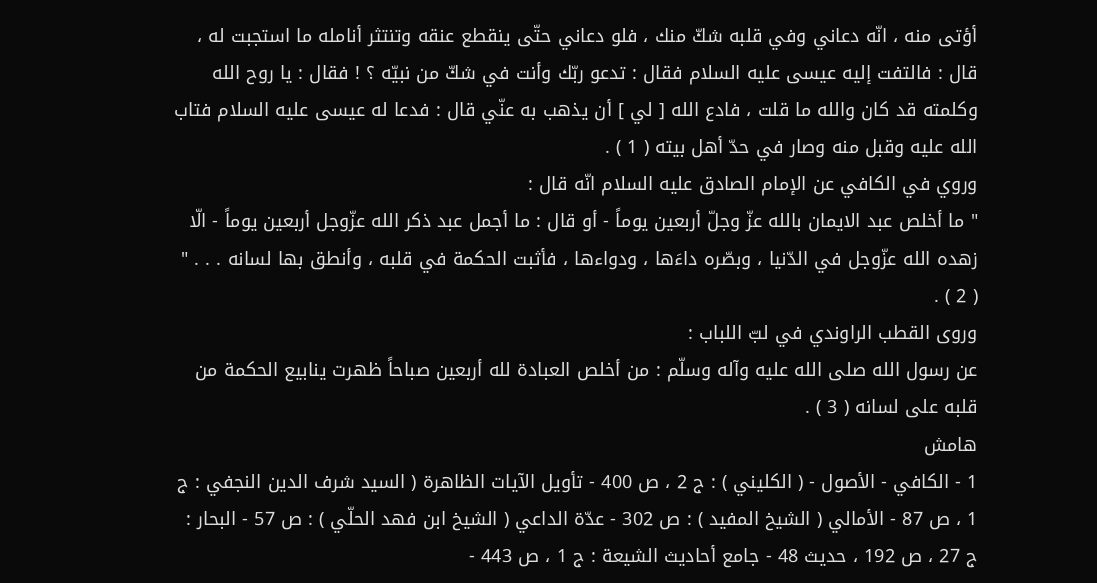أؤتى منه ، انّه دعاني وفي قلبه شكّ منك ، فلو دعاني حتّى ينقطع عنقه وتنتثر أنامله ما استجبت له ، قال : فالتفت إليه عيسى عليه السلام فقال : تدعو ربّك وأنت في شكّ من نبيّه ؟ ! فقال : يا روح الله وكلمته قد كان والله ما قلت ، فادع الله [ لي ] أن يذهب به عنّي قال : فدعا له عيسى عليه السلام فتاب الله عليه وقبل منه وصار في حدّ أهل بيته ( 1 ) .
وروي في الكافي عن الإمام الصادق عليه السلام انّه قال :
" ما أخلص عبد الايمان بالله عزّ وجلّ أربعين يوماً - أو قال : ما أجمل عبد ذكر الله عزّوجل أربعين يوماً - الّا زهده الله عزّوجل في الدّنيا ، وبصّره داءَها ، ودواءها ، فأثبت الحكمة في قلبه ، وأنطق بها لسانه . . . " ( 2 ) .
وروى القطب الراوندي في لبّ اللباب :
عن رسول الله صلى الله عليه وآله وسلّم : من أخلص العبادة لله أربعين صباحاً ظهرت ينابيع الحكمة من قلبه على لسانه ( 3 ) .
هامش
1 - الكافي - الأصول - ( الكليني ) : ج 2 ، ص 400 - تأويل الآيات الظاهرة ( السيد شرف الدين النجفي : ج 1 ، ص 87 - الأمالي ( الشيخ المفيد ) : ص 302 - عدّة الداعي ( الشيخ ابن فهد الحلّي ) : ص 57 - البحار : ج 27 ، ص 192 ، حديث 48 - جامع أحاديث الشيعة : ج 1 ، ص 443 -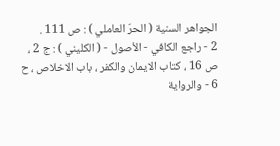الجواهر السنية ( الحرّ العاملي ) : ص 111 .
2 - راجع الكافي - الأصول - ( الكليني ) : ج 2 ، ص 16 ، كتاب الايمان والكفر ، باب الاخلاص ، ح 6 - والرواية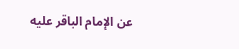عن الإمام الباقر عليه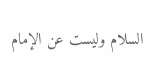السلام وليست عن الإمام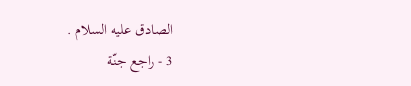الصادق عليه السلام .
3 - راجع جنّة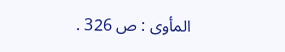المأوى : ص 326 .